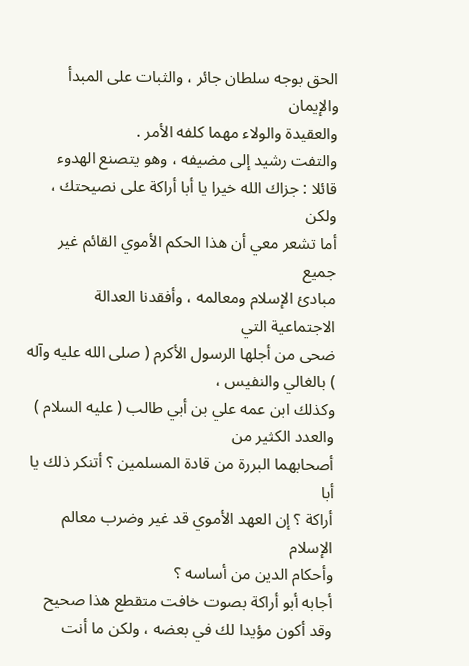الحق بوجه سلطان جائر ، والثبات على المبدأ والإيمان
والعقيدة والولاء مهما كلفه الأمر .
والتفت رشيد إلى مضيفه ، وهو يتصنع الهدوء
قائلا : جزاك الله خيرا يا أبا أراكة على نصيحتك ، ولكن
أما تشعر معي أن هذا الحكم الأموي القائم غير جميع
مبادئ الإسلام ومعالمه ، وأفقدنا العدالة الاجتماعية التي
ضحى من أجلها الرسول الأكرم ( صلى الله عليه وآله ) بالغالي والنفيس ،
وكذلك ابن عمه علي بن أبي طالب ( عليه السلام ) والعدد الكثير من
أصحابهما البررة من قادة المسلمين ؟ أتنكر ذلك يا أبا
أراكة ؟ إن العهد الأموي قد غير وضرب معالم الإسلام
وأحكام الدين من أساسه ؟
أجابه أبو أراكة بصوت خافت متقطع هذا صحيح
وقد أكون مؤيدا لك في بعضه ، ولكن ما أنت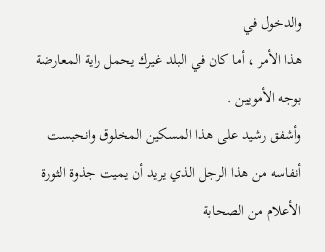والدخول في
هذا الأمر ، أما كان في البلد غيرك يحمل راية المعارضة
بوجه الأمويين .
وأشفق رشيد على هذا المسكين المخلوق وانحبست
أنفاسه من هذا الرجل الذي يريد أن يميت جذوة الثورة
الأعلام من الصحابة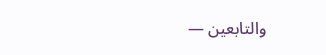والتابعين —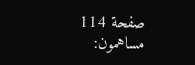صفحة 114
مساهمون: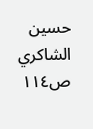حسين الشاكري
ص١١٤